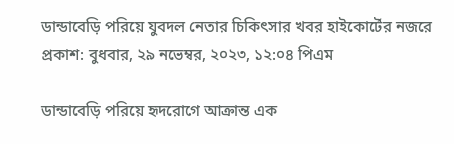ডান্ডাবেড়ি পরিয়ে যুবদল নেতার চিকিৎসার খবর হাইকোর্টের নজরে
প্রকাশ: বুধবার, ২৯ নভেম্বর, ২০২৩, ১২:০৪ পিএম

ডান্ডাবেড়ি পরিয়ে হৃদরোগে আক্রান্ত এক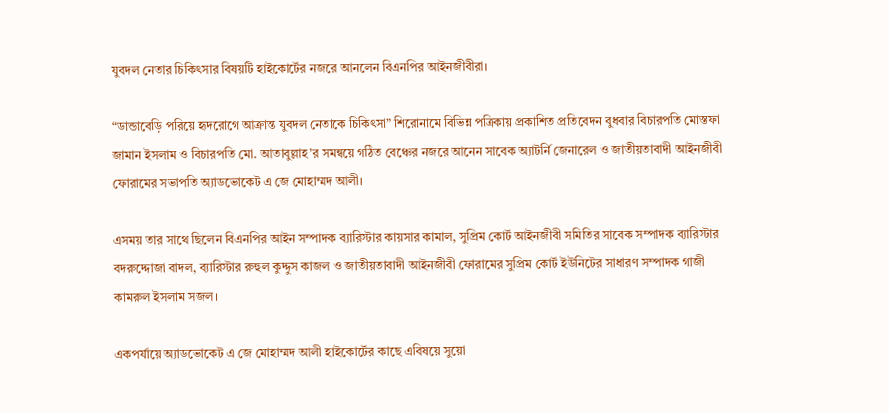যুবদল নেতার চিকিৎসার বিষয়টি হাইকোর্টের নজরে আনলেন বিএনপির আইনজীবীরা।

“ডান্ডাবেড়ি পরিয়ে হৃদরোগে আক্রান্ত যুবদল নেতাকে চিকিৎসা” শিরোনামে বিভিন্ন পত্রিকায় প্রকাশিত প্রতিবেদন বুধবার বিচারপতি মোস্তফা জামান ইসলাম ও বিচারপতি মো. আতাবুল্লাহ’র সমন্বয়ে গঠিত বেঞ্চের নজরে আনেন সাবেক অ্যাটর্নি জেনারেল ও জাতীয়তাবাদী আইনজীবী ফোরামের সভাপতি অ্যাডভোকেট এ জে মোহাম্মদ আলী।

এসময় তার সাথে ছিলেন বিএনপির আইন সম্পাদক ব্যারিস্টার কায়সার কামাল, সুপ্রিম কোর্ট আইনজীবী সমিতির সাবেক সম্পাদক ব্যারিস্টার বদরুদ্দোজা বাদল, ব্যারিস্টার রুহুল কুদ্দুস কাজল ও জাতীয়তাবাদী আইনজীবী ফোরামের সুপ্রিম কোর্ট ইউনিটের সাধারণ সম্পাদক গাজী কামরুল ইসলাম সজল।

একপর্যায়ে অ্যাডভোকেট এ জে মোহাম্মদ আলী হাইকোর্টের কাছে এবিষয়ে সুয়ো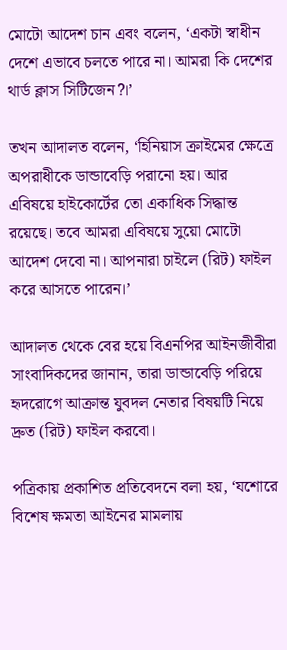মোটো আদেশ চান এবং বলেন, ‘একটা স্বাধীন দেশে এভাবে চলতে পারে না। আমরা কি দেশের থার্ড ক্লাস সিটিজেন?।’

তখন আদালত বলেন, ‘হিনিয়াস ক্রাইমের ক্ষেত্রে অপরাধীকে ডান্ডাবেড়ি পরানো হয়। আর এবিষয়ে হাইকোর্টের তো একাধিক সিদ্ধান্ত রয়েছে। তবে আমরা এবিষয়ে সুয়ো মোটো আদেশ দেবো না। আপনারা চাইলে (রিট) ফাইল করে আসতে পারেন।’

আদালত থেকে বের হয়ে বিএনপির আইনজীবীরা সাংবাদিকদের জানান, তারা ডান্ডাবেড়ি পরিয়ে হৃদরোগে আক্রান্ত যুবদল নেতার বিষয়টি নিয়ে দ্রুত (রিট) ফাইল করবো।

পত্রিকায় প্রকাশিত প্রতিবেদনে বলা হয়, ‘যশোরে বিশেষ ক্ষমতা আইনের মামলায়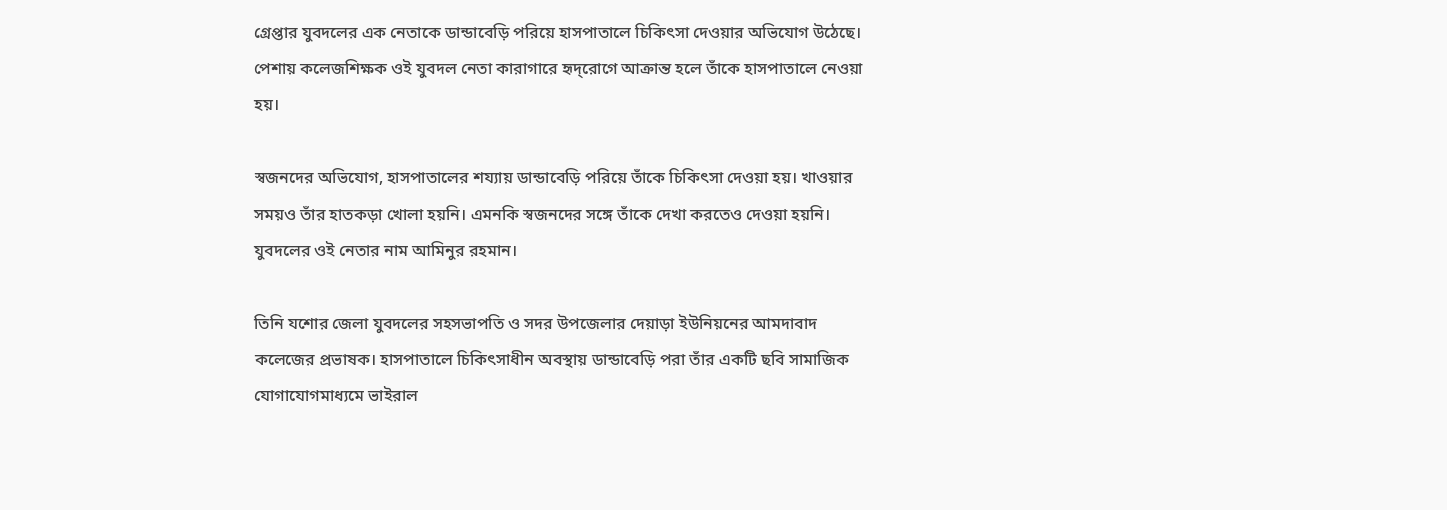গ্রেপ্তার যুবদলের এক নেতাকে ডান্ডাবেড়ি পরিয়ে হাসপাতালে চিকিৎসা দেওয়ার অভিযোগ উঠেছে। পেশায় কলেজশিক্ষক ওই যুবদল নেতা কারাগারে হৃদ্‌রোগে আক্রান্ত হলে তাঁকে হাসপাতালে নেওয়া হয়।

স্বজনদের অভিযোগ, হাসপাতালের শয্যায় ডান্ডাবেড়ি পরিয়ে তাঁকে চিকিৎসা দেওয়া হয়। খাওয়ার সময়ও তাঁর হাতকড়া খোলা হয়নি। এমনকি স্বজনদের সঙ্গে তাঁকে দেখা করতেও দেওয়া হয়নি। যুবদলের ওই নেতার নাম আমিনুর রহমান।

তিনি যশোর জেলা যুবদলের সহসভাপতি ও সদর উপজেলার দেয়াড়া ইউনিয়নের আমদাবাদ কলেজের প্রভাষক। হাসপাতালে চিকিৎসাধীন অবস্থায় ডান্ডাবেড়ি পরা তাঁর একটি ছবি সামাজিক যোগাযোগমাধ্যমে ভাইরাল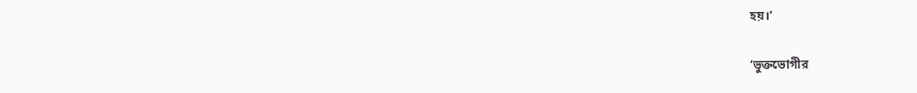হয়।’

‘ভুক্তভোগীর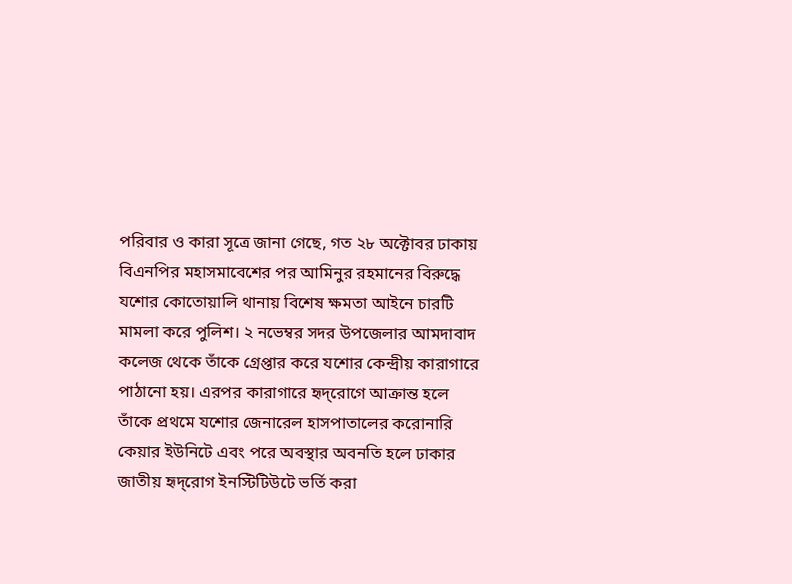পরিবার ও কারা সূত্রে জানা গেছে, গত ২৮ অক্টোবর ঢাকায় বিএনপির মহাসমাবেশের পর আমিনুর রহমানের বিরুদ্ধে যশোর কোতোয়ালি থানায় বিশেষ ক্ষমতা আইনে চারটি মামলা করে পুলিশ। ২ নভেম্বর সদর উপজেলার আমদাবাদ কলেজ থেকে তাঁকে গ্রেপ্তার করে যশোর কেন্দ্রীয় কারাগারে পাঠানো হয়। এরপর কারাগারে হৃদ্‌রোগে আক্রান্ত হলে তাঁকে প্রথমে যশোর জেনারেল হাসপাতালের করোনারি কেয়ার ইউনিটে এবং পরে অবস্থার অবনতি হলে ঢাকার জাতীয় হৃদ্‌রোগ ইনস্টিটিউটে ভর্তি করা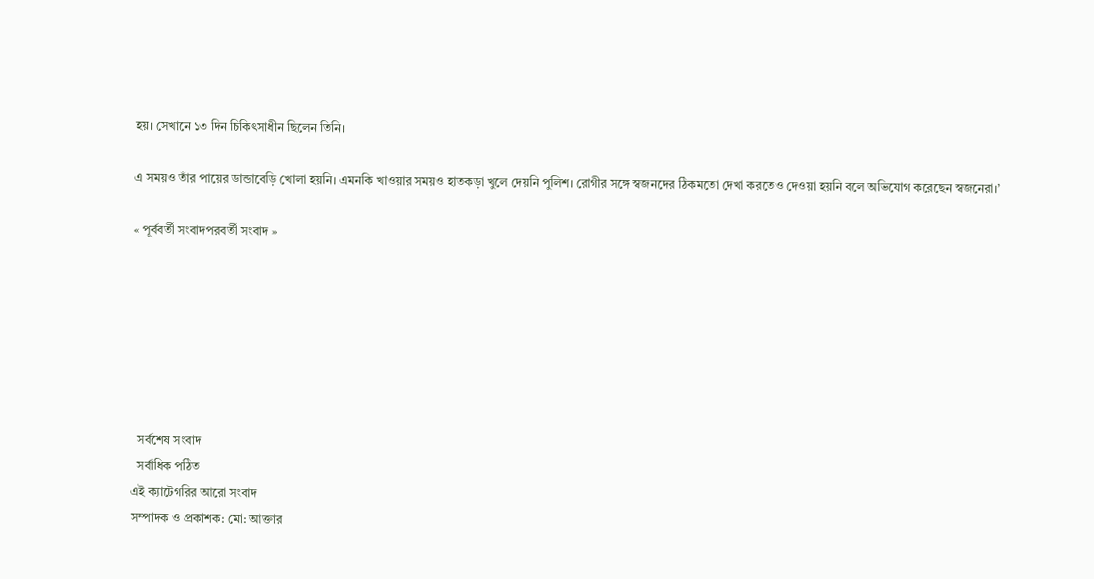হয়। সেখানে ১৩ দিন চিকিৎসাধীন ছিলেন তিনি।

এ সময়ও তাঁর পায়ের ডান্ডাবেড়ি খোলা হয়নি। এমনকি খাওয়ার সময়ও হাতকড়া খুলে দেয়নি পুলিশ। রোগীর সঙ্গে স্বজনদের ঠিকমতো দেখা করতেও দেওয়া হয়নি বলে অভিযোগ করেছেন স্বজনেরা।’

« পূর্ববর্তী সংবাদপরবর্তী সংবাদ »







  সর্বশেষ সংবাদ
  সর্বাধিক পঠিত
এই ক্যাটেগরির আরো সংবাদ
সম্পাদক ও প্রকাশক: মো: আক্তার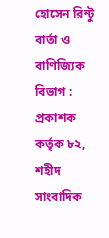হোসেন রিন্টু
বার্তা ও বাণিজ্যিক বিভাগ : প্রকাশক কর্তৃক ৮২, শহীদ সাংবাদিক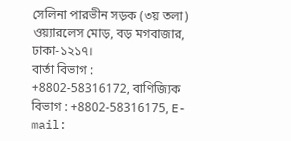সেলিনা পারভীন সড়ক (৩য় তলা) ওয়্যারলেস মোড়, বড় মগবাজার, ঢাকা-১২১৭।
বার্তা বিভাগ : +8802-58316172, বাণিজ্যিক বিভাগ : +8802-58316175, E-mail: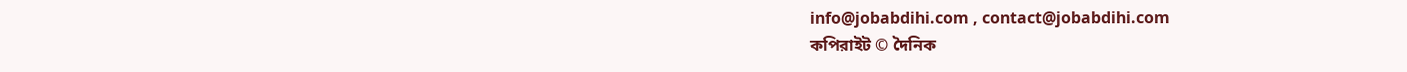info@jobabdihi.com , contact@jobabdihi.com
কপিরাইট © দৈনিক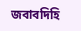জবাবদিহি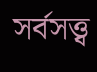সর্বসত্ত্ব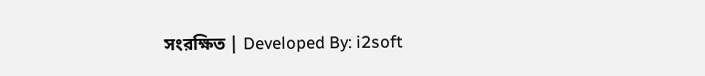সংরক্ষিত | Developed By: i2soft